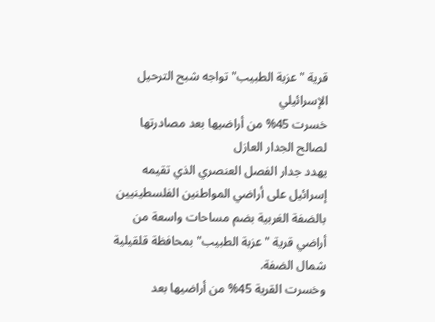قرية "عزبة الطبيب" تواجه شبح الترحيل الإسرائيلي
خسرت 45% من أراضيها بعد مصادرتها لصالح الجدار العازل
يهدد جدار الفصل العنصري الذي تقيمه إسرائيل على أراضي المواطنين الفلسطينيين بالضفة الغربية بضم مساحات واسعة من أراضي قرية "عزبة الطبيب" بمحافظة قلقيلية شمال الضفة.
وخسرت القرية 45% من أراضيها بعد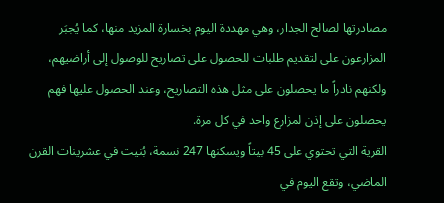مصادرتها لصالح الجدار، وهي مهددة اليوم بخسارة المزيد منها، كما يُجبَر المزارعون على لتقديم طلبات للحصول على تصاريح للوصول إلى أراضيهم، ولكنهم نادراً ما يحصلون على مثل هذه التصاريح، وعند الحصول عليها فهم يحصلون على إذن لمزارع واحد في كل مرة.
القرية التي تحتوي على 45 بيتاً ويسكنها 247 نسمة، بُنيت في عشرينات القرن الماضي، وتقع اليوم في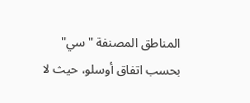المناطق المصنفة "سي" بحسب اتفاق أوسلو، حيث لا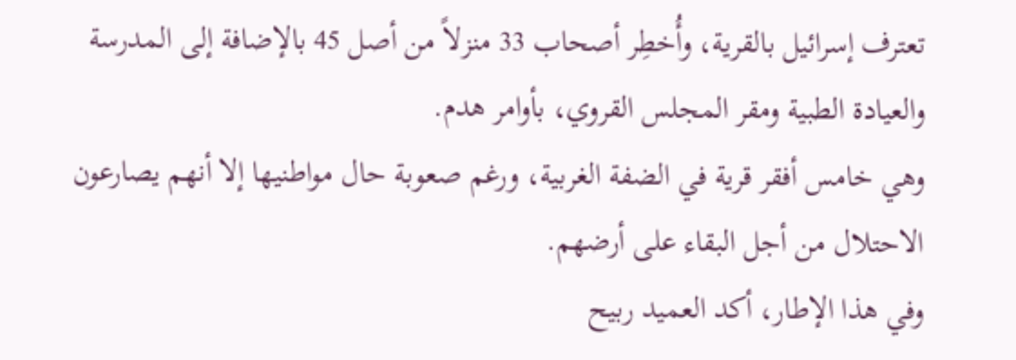تعترف إسرائيل بالقرية، وأُخطِر أصحاب 33 منزلاً من أصل 45 بالإضافة إلى المدرسة والعيادة الطبية ومقر المجلس القروي، بأوامر هدم.
وهي خامس أفقر قرية في الضفة الغربية، ورغم صعوبة حال مواطنيها إلا أنهم يصارعون الاحتلال من أجل البقاء على أرضهم.
وفي هذا الإطار، أكد العميد ربيح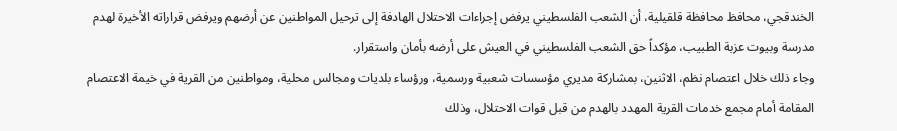الخندقجي، محافظ محافظة قلقيلية، أن الشعب الفلسطيني يرفض إجراءات الاحتلال الهادفة إلى ترحيل المواطنين عن أرضهم ويرفض قراراته الأخيرة لهدم مدرسة وبيوت عزبة الطبيب، مؤكداً حق الشعب الفلسطيني في العيش على أرضه بأمان واستقرار.
وجاء ذلك خلال اعتصام نظم، الاثنين، بمشاركة مديري مؤسسات شعبية ورسمية، ورؤساء بلديات ومجالس محلية، ومواطنين من القرية في خيمة الاعتصام المقامة أمام مجمع خدمات القرية المهدد بالهدم من قبل قوات الاحتلال، وذلك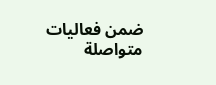ضمن فعاليات متواصلة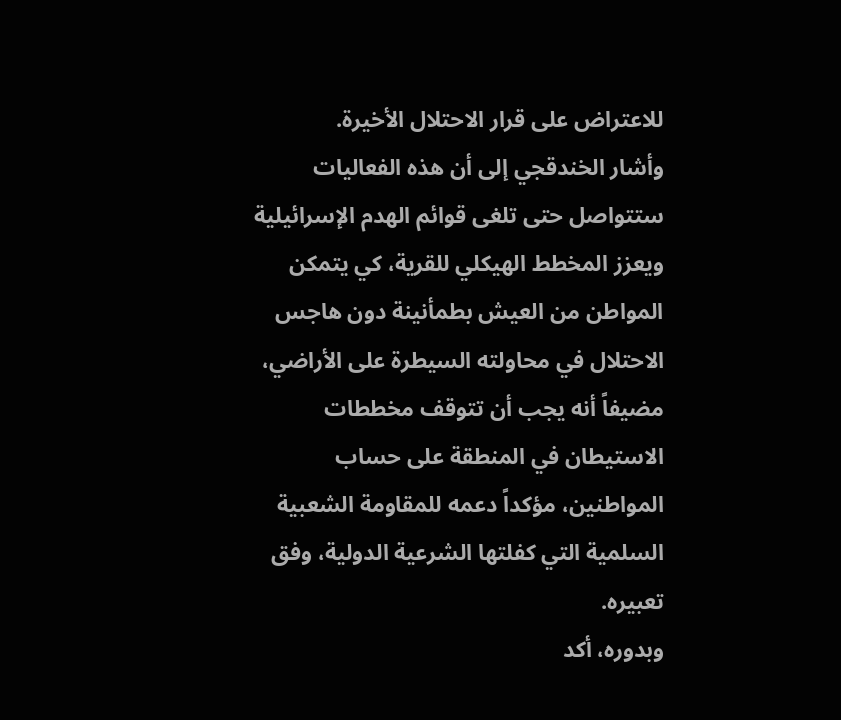للاعتراض على قرار الاحتلال الأخيرة.
وأشار الخندقجي إلى أن هذه الفعاليات ستتواصل حتى تلغى قوائم الهدم الإسرائيلية ويعزز المخطط الهيكلي للقرية، كي يتمكن المواطن من العيش بطمأنينة دون هاجس الاحتلال في محاولته السيطرة على الأراضي، مضيفاً أنه يجب أن تتوقف مخططات الاستيطان في المنطقة على حساب المواطنين، مؤكداً دعمه للمقاومة الشعبية السلمية التي كفلتها الشرعية الدولية، وفق تعبيره.
وبدوره، أكد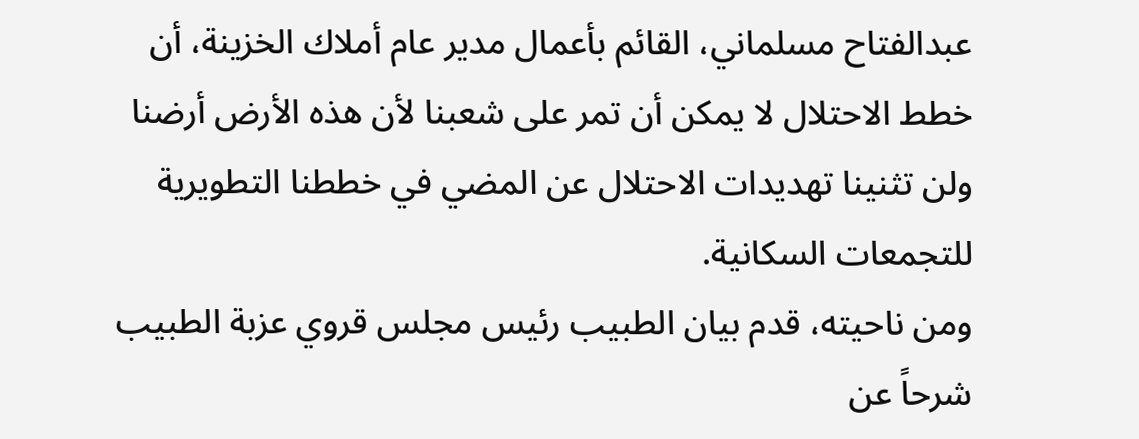عبدالفتاح مسلماني، القائم بأعمال مدير عام أملاك الخزينة، أن خطط الاحتلال لا يمكن أن تمر على شعبنا لأن هذه الأرض أرضنا ولن تثنينا تهديدات الاحتلال عن المضي في خططنا التطويرية للتجمعات السكانية.
ومن ناحيته، قدم بيان الطبيب رئيس مجلس قروي عزبة الطبيب شرحاً عن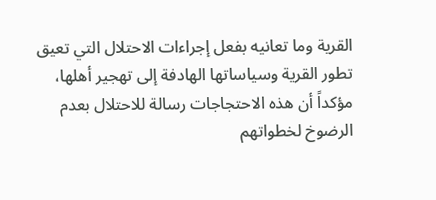القرية وما تعانيه بفعل إجراءات الاحتلال التي تعيق تطور القرية وسياساتها الهادفة إلى تهجير أهلها، مؤكداً أن هذه الاحتجاجات رسالة للاحتلال بعدم الرضوخ لخطواتهم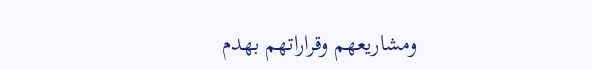ومشاريعهم وقراراتهم بهدم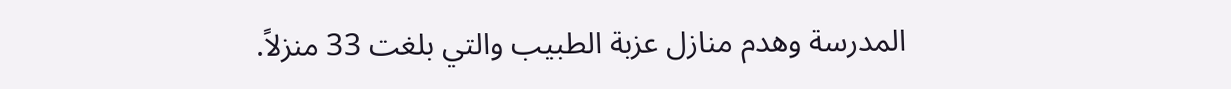المدرسة وهدم منازل عزبة الطبيب والتي بلغت 33 منزلاً.